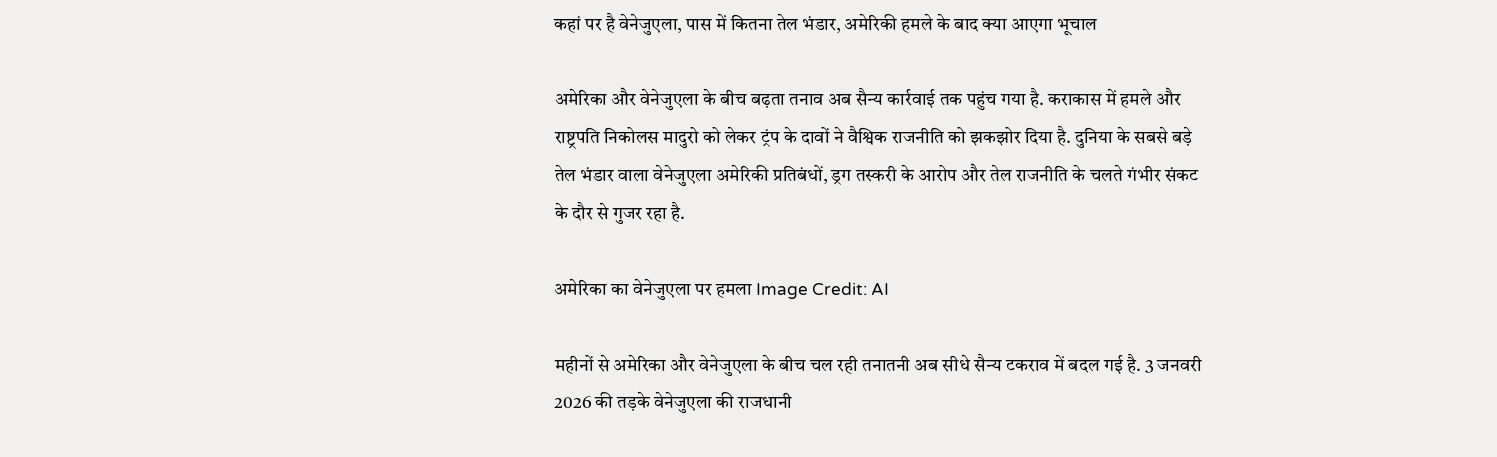कहां पर है वेनेजुएला, पास में कितना तेल भंडार, अमेरिकी हमले के बाद क्या आएगा भूचाल

अमेरिका और वेनेजुएला के बीच बढ़ता तनाव अब सैन्य कार्रवाई तक पहुंच गया है. कराकास में हमले और राष्ट्रपति निकोलस मादुरो को लेकर ट्रंप के दावों ने वैश्विक राजनीति को झकझोर दिया है. दुनिया के सबसे बड़े तेल भंडार वाला वेनेजुएला अमेरिकी प्रतिबंधों, ड्रग तस्करी के आरोप और तेल राजनीति के चलते गंभीर संकट के दौर से गुजर रहा है.

अमेरिका का वेनेजुएला पर हमला Image Credit: AI

महीनों से अमेरिका और वेनेजुएला के बीच चल रही तनातनी अब सीधे सैन्य टकराव में बदल गई है. 3 जनवरी 2026 की तड़के वेनेजुएला की राजधानी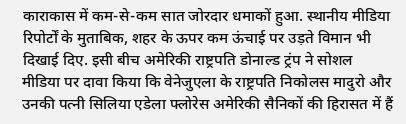काराकास में कम-से-कम सात जोरदार धमाकों हुआ. स्थानीय मीडिया रिपोर्टों के मुताबिक, शहर के ऊपर कम ऊंचाई पर उड़ते विमान भी दिखाई दिए. इसी बीच अमेरिकी राष्ट्रपति डोनाल्ड ट्रंप ने सोशल मीडिया पर दावा किया कि वेनेजुएला के राष्ट्रपति निकोलस मादुरो और उनकी पत्नी सिलिया एडेला फ्लोरेस अमेरिकी सैनिकों की हिरासत में हैं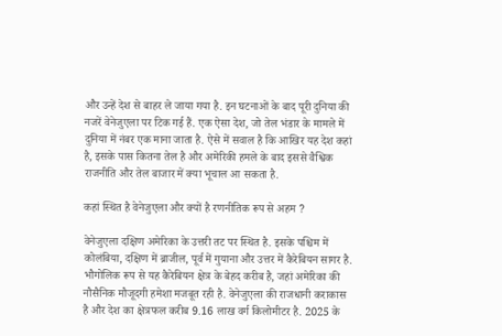और उन्हें देश से बाहर ले जाया गया है. इन घटनाओं के बाद पूरी दुनिया की नजरें वेनेजुएला पर टिक गई हैं. एक ऐसा देश, जो तेल भंडार के मामले में दुनिया में नंबर एक माना जाता है. ऐसे में सवाल है कि आखिर यह देश कहां है, इसके पास कितना तेल है और अमेरिकी हमले के बाद इससे वैश्विक राजनीति और तेल बाजार में क्या भूचाल आ सकता है.

कहां स्थित है वेनेजुएला और क्यों है रणनीतिक रूप से अहम ?

वेनेजुएला दक्षिण अमेरिका के उत्तरी तट पर स्थित है. इसके पश्चिम में कोलंबिया, दक्षिण में ब्राजील, पूर्व में गुयाना और उत्तर में कैरेबियन सागर है. भौगोलिक रूप से यह कैरेबियन क्षेत्र के बेहद करीब है, जहां अमेरिका की नौसैनिक मौजूदगी हमेशा मजबूत रही है. वेनेजुएला की राजधानी कराकास है और देश का क्षेत्रफल करीब 9.16 लाख वर्ग किलोमीटर है. 2025 के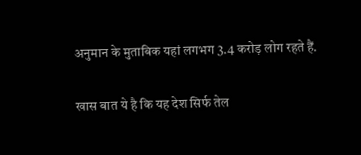अनुमान के मुताबिक यहां लगभग 3.4 करोड़ लोग रहते हैं.

खास बात ये है कि यह देश सिर्फ तेल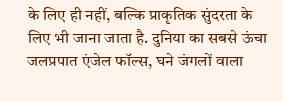के लिए ही नहीं, बल्कि प्राकृतिक सुंदरता के लिए भी जाना जाता है. दुनिया का सबसे ऊंचा जलप्रपात एंजेल फॉल्स, घने जंगलों वाला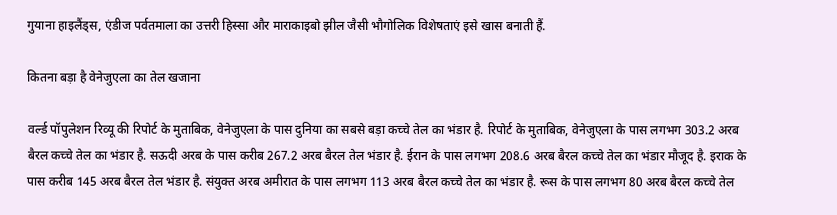गुयाना हाइलैंड्स, एंडीज पर्वतमाला का उत्तरी हिस्सा और माराकाइबो झील जैसी भौगोलिक विशेषताएं इसे खास बनाती हैं.

कितना बड़ा है वेनेजुएला का तेल खजाना

वर्ल्ड पॉपुलेशन रिव्यू की रिपोर्ट के मुताबिक, वेनेजुएला के पास दुनिया का सबसे बड़ा कच्चे तेल का भंडार है. रिपोर्ट के मुताबिक, वेनेजुएला के पास लगभग 303.2 अरब बैरल कच्चे तेल का भंडार है. सऊदी अरब के पास करीब 267.2 अरब बैरल तेल भंडार है. ईरान के पास लगभग 208.6 अरब बैरल कच्चे तेल का भंडार मौजूद है. इराक के पास करीब 145 अरब बैरल तेल भंडार है. संयुक्त अरब अमीरात के पास लगभग 113 अरब बैरल कच्चे तेल का भंडार है. रूस के पास लगभग 80 अरब बैरल कच्चे तेल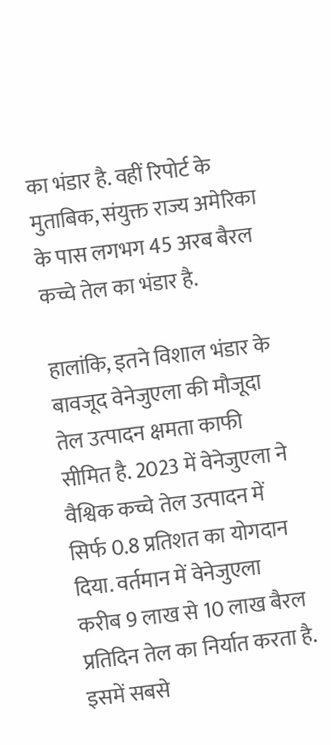का भंडार है. वहीं रिपोर्ट के मुताबिक, संयुक्त राज्य अमेरिका के पास लगभग 45 अरब बैरल कच्चे तेल का भंडार है.

हालांकि, इतने विशाल भंडार के बावजूद वेनेजुएला की मौजूदा तेल उत्पादन क्षमता काफी सीमित है. 2023 में वेनेजुएला ने वैश्विक कच्चे तेल उत्पादन में सिर्फ 0.8 प्रतिशत का योगदान दिया. वर्तमान में वेनेजुएला करीब 9 लाख से 10 लाख बैरल प्रतिदिन तेल का निर्यात करता है. इसमें सबसे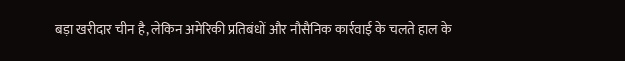बड़ा खरीदार चीन है, लेकिन अमेरिकी प्रतिबंधों और नौसैनिक कार्रवाई के चलते हाल के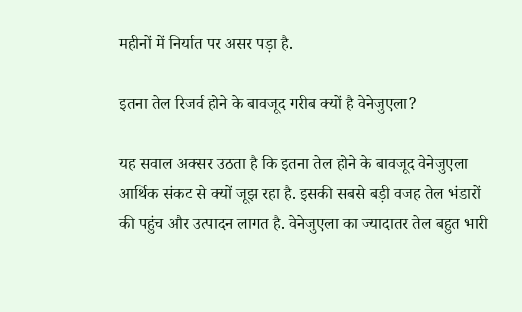महीनों में निर्यात पर असर पड़ा है.

इतना तेल रिजर्व होने के बावजूद गरीब क्यों है वेनेजुएला?

यह सवाल अक्सर उठता है कि इतना तेल होने के बावजूद वेनेजुएला आर्थिक संकट से क्यों जूझ रहा है. इसकी सबसे बड़ी वजह तेल भंडारों की पहुंच और उत्पादन लागत है. वेनेजुएला का ज्यादातर तेल बहुत भारी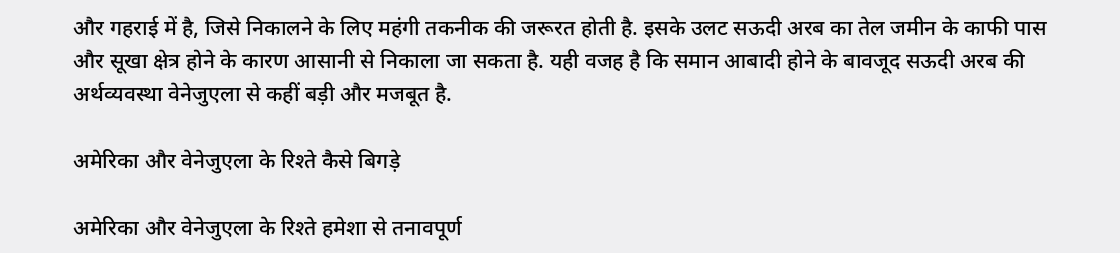और गहराई में है, जिसे निकालने के लिए महंगी तकनीक की जरूरत होती है. इसके उलट सऊदी अरब का तेल जमीन के काफी पास और सूखा क्षेत्र होने के कारण आसानी से निकाला जा सकता है. यही वजह है कि समान आबादी होने के बावजूद सऊदी अरब की अर्थव्यवस्था वेनेजुएला से कहीं बड़ी और मजबूत है.

अमेरिका और वेनेजुएला के रिश्ते कैसे बिगड़े

अमेरिका और वेनेजुएला के रिश्ते हमेशा से तनावपूर्ण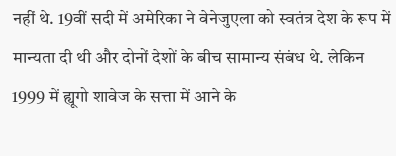नहीं थे. 19वीं सदी में अमेरिका ने वेनेजुएला को स्वतंत्र देश के रूप में मान्यता दी थी और दोनों देशों के बीच सामान्य संबंध थे. लेकिन 1999 में ह्यूगो शावेज के सत्ता में आने के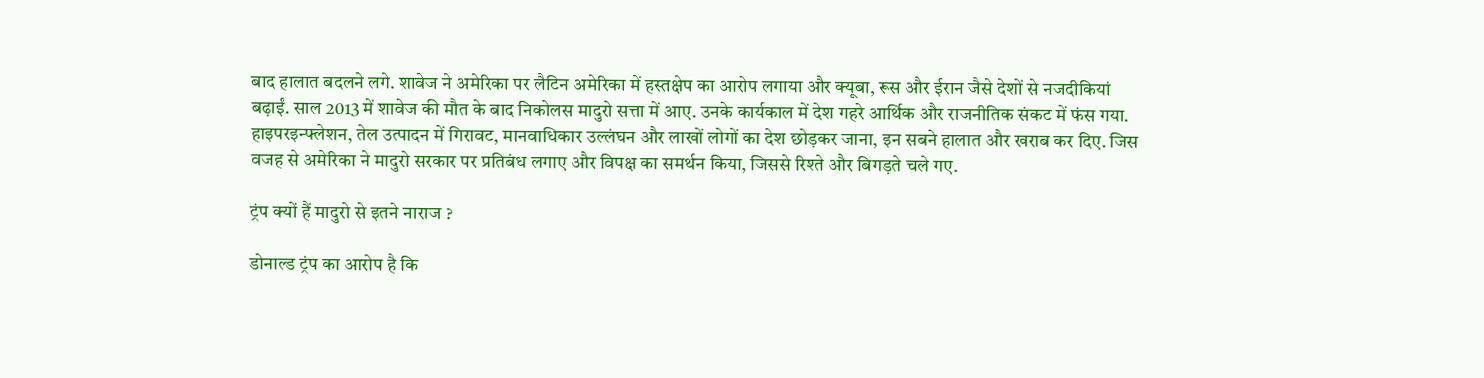बाद हालात बदलने लगे. शावेज ने अमेरिका पर लैटिन अमेरिका में हस्तक्षेप का आरोप लगाया और क्यूबा, रूस और ईरान जैसे देशों से नजदीकियां बढ़ाईं. साल 2013 में शावेज की मौत के बाद निकोलस मादुरो सत्ता में आए. उनके कार्यकाल में देश गहरे आर्थिक और राजनीतिक संकट में फंस गया. हाइपरइन्फ्लेशन, तेल उत्पादन में गिरावट, मानवाधिकार उल्लंघन और लाखों लोगों का देश छोड़कर जाना, इन सबने हालात और खराब कर दिए. जिस वजह से अमेरिका ने मादुरो सरकार पर प्रतिबंध लगाए और विपक्ष का समर्थन किया, जिससे रिश्ते और बिगड़ते चले गए.

ट्रंप क्यों हैं मादुरो से इतने नाराज ?

डोनाल्ड ट्रंप का आरोप है कि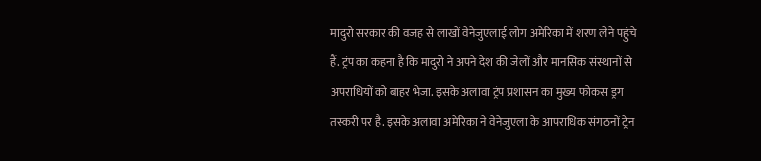मादुरो सरकार की वजह से लाखों वेनेजुएलाई लोग अमेरिका में शरण लेने पहुंचे हैं. ट्रंप का कहना है कि मादुरो ने अपने देश की जेलों और मानसिक संस्थानों से अपराधियों को बाहर भेजा. इसके अलावा ट्रंप प्रशासन का मुख्य फोकस ड्रग तस्करी पर है. इसके अलावा अमेरिका ने वेनेजुएला के आपराधिक संगठनों ट्रेन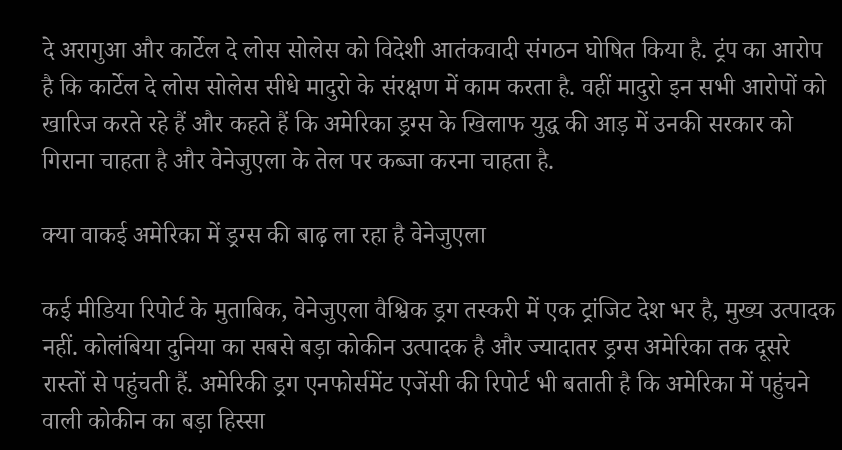दे अरागुआ और कार्टेल दे लोस सोलेस को विदेशी आतंकवादी संगठन घोषित किया है. ट्रंप का आरोप है कि कार्टेल दे लोस सोलेस सीधे मादुरो के संरक्षण में काम करता है. वहीं मादुरो इन सभी आरोपों को खारिज करते रहे हैं और कहते हैं कि अमेरिका ड्रग्स के खिलाफ युद्ध की आड़ में उनकी सरकार को गिराना चाहता है और वेनेजुएला के तेल पर कब्जा करना चाहता है.

क्या वाकई अमेरिका में ड्रग्स की बाढ़ ला रहा है वेनेजुएला

कई मीडिया रिपोर्ट के मुताबिक, वेनेजुएला वैश्विक ड्रग तस्करी में एक ट्रांजिट देश भर है, मुख्य उत्पादक नहीं. कोलंबिया दुनिया का सबसे बड़ा कोकीन उत्पादक है और ज्यादातर ड्रग्स अमेरिका तक दूसरे रास्तों से पहुंचती हैं. अमेरिकी ड्रग एनफोर्समेंट एजेंसी की रिपोर्ट भी बताती है कि अमेरिका में पहुंचने वाली कोकीन का बड़ा हिस्सा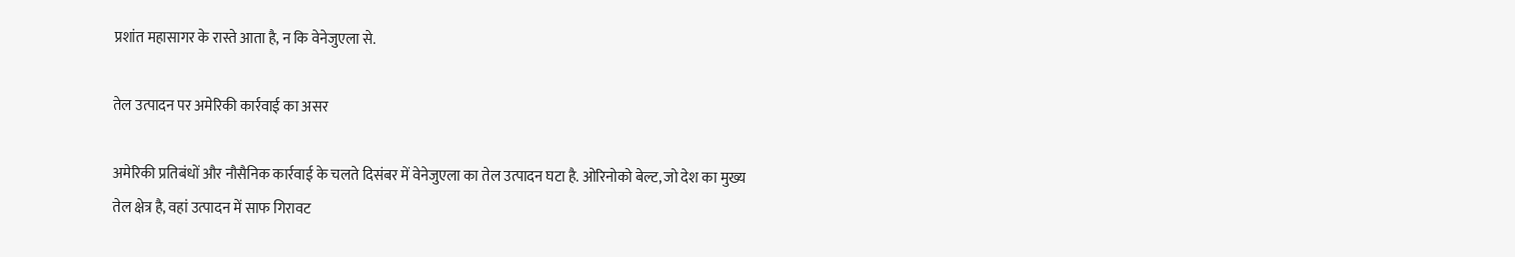प्रशांत महासागर के रास्ते आता है, न कि वेनेजुएला से.

तेल उत्पादन पर अमेरिकी कार्रवाई का असर

अमेरिकी प्रतिबंधों और नौसैनिक कार्रवाई के चलते दिसंबर में वेनेजुएला का तेल उत्पादन घटा है. ओरिनोको बेल्ट, जो देश का मुख्य तेल क्षेत्र है, वहां उत्पादन में साफ गिरावट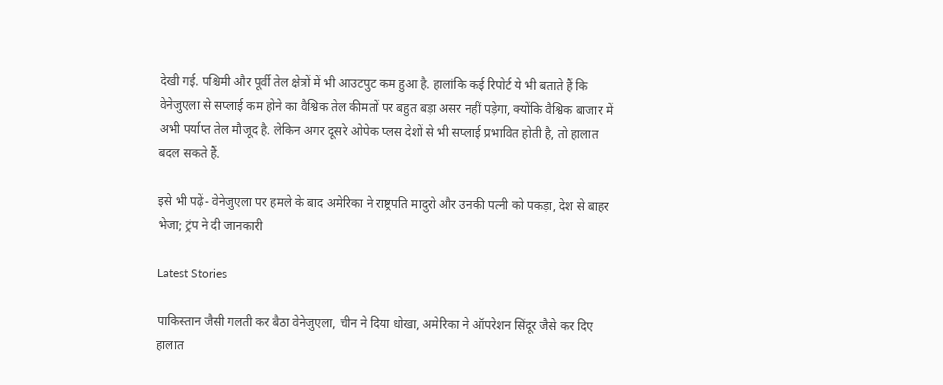देखी गई. पश्चिमी और पूर्वी तेल क्षेत्रों में भी आउटपुट कम हुआ है. हालांकि कई रिपोर्ट ये भी बताते हैं कि वेनेजुएला से सप्लाई कम होने का वैश्विक तेल कीमतों पर बहुत बड़ा असर नहीं पड़ेगा, क्योंकि वैश्विक बाजार में अभी पर्याप्त तेल मौजूद है. लेकिन अगर दूसरे ओपेक प्लस देशों से भी सप्लाई प्रभावित होती है, तो हालात बदल सकते हैं.

इसे भी पढ़ें- वेनेजुएला पर हमले के बाद अमेरिका ने राष्ट्रपति मादुरो और उनकी पत्नी को पकड़ा, देश से बाहर भेजा; ट्रंप ने दी जानकारी

Latest Stories

पाकिस्तान जैसी गलती कर बैठा वेनेजुएला, चीन ने दिया धोखा, अमेरिका ने ऑपरेशन सिंदूर जैसे कर दिए हालात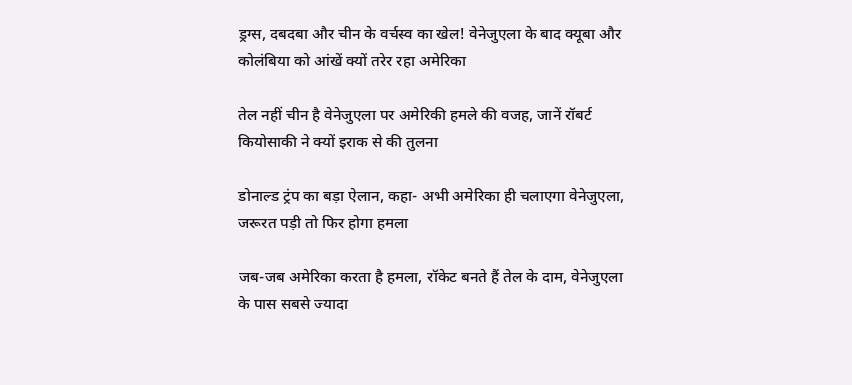ड्रग्स, दबदबा और चीन के वर्चस्व का खेल! वेनेजुएला के बाद क्यूबा और कोलंबिया को आंखें क्यों तरेर रहा अमेरिका

तेल नहीं चीन है वेनेजुएला पर अमेरिकी हमले की वजह, जानें रॉबर्ट कियोसाकी ने क्यों इराक से की तुलना

डोनाल्ड ट्रंप का बड़ा ऐलान, कहा- अभी अमेरिका ही चलाएगा वेनेजुएला, जरूरत पड़ी तो फिर होगा हमला

जब-जब अमेरिका करता है हमला, रॉकेट बनते हैं तेल के दाम, वेनेजुएला के पास सबसे ज्यादा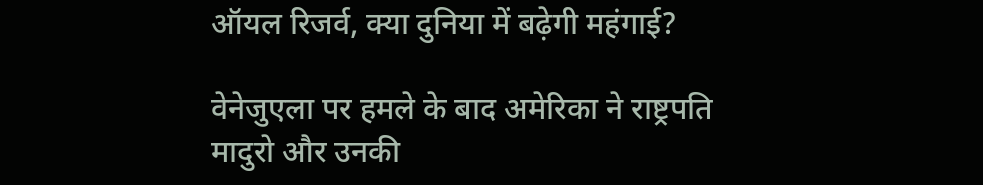ऑयल रिजर्व, क्या दुनिया में बढ़ेगी महंगाई?

वेनेजुएला पर हमले के बाद अमेरिका ने राष्ट्रपति मादुरो और उनकी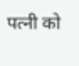पत्नी को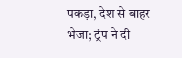पकड़ा, देश से बाहर भेजा; ट्रंप ने दी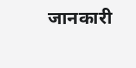जानकारी